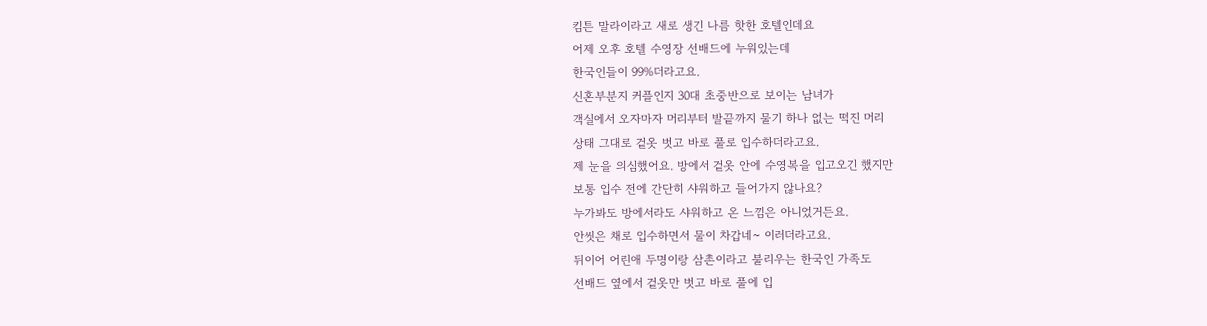킴튼 말라이라고 새로 생긴 나름 핫한 호텔인데요
어제 오후 호텔 수영장 선배드에 누워있는데
한국인들이 99%더라고요.
신혼부분지 커플인지 30대 초중반으로 보이는 남녀가
객실에서 오자마자 머리부터 발끝까지 물기 하나 없는 떡진 머리
상태 그대로 겉옷 벗고 바로 풀로 입수하더라고요.
제 눈을 의심했어요. 방에서 겉옷 안에 수영복을 입고오긴 했지만
보통 입수 전에 간단히 샤워하고 들어가지 않나요?
누가봐도 방에서라도 샤워하고 온 느낌은 아니었거든요.
안씻은 채로 입수하면서 물이 차갑네~ 이러더라고요.
뒤이어 어린애 두명이랑 삼촌이라고 불리우는 한국인 가족도
선배드 옆에서 겉옷만 벗고 바로 풀에 입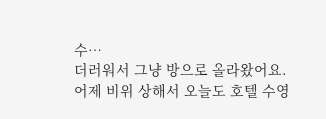수…
더러워서 그냥 방으로 올라왔어요.
어제 비위 상해서 오늘도 호텔 수영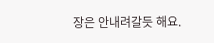장은 안내려갈듯 해요.